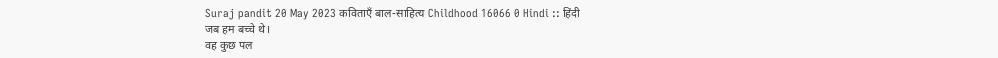Suraj pandit 20 May 2023 कविताएँ बाल-साहित्य Childhood 16066 0 Hindi :: हिंदी
जब हम बच्चे थे।
वह कुछ पल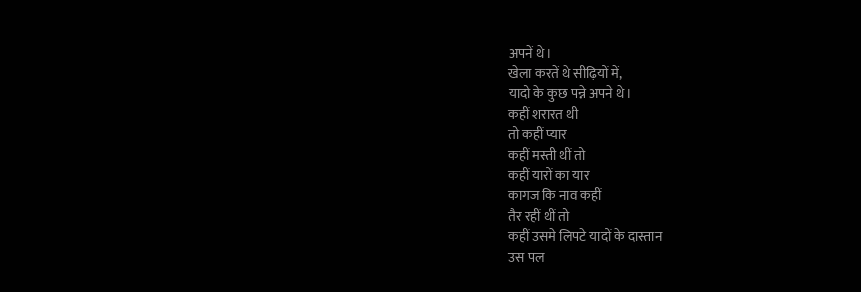अपनें थे।
खेला करतें थे सीढ़ियों में,
यादो के कुछ पन्ने अपने थे।
कहीं शरारत थी
तो कहीं प्यार
कहीं मस्ती थीं तो
कहीं यारों का यार
कागज कि नाव कहीं
तैर रहीं थीं तो
कहीं उसमे लिपटे यादों के दास्तान
उस पल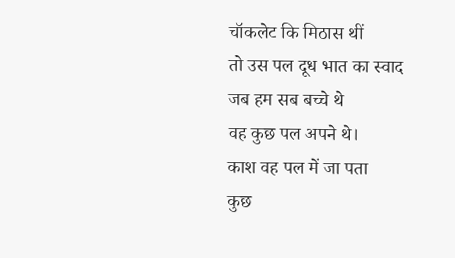चॉकलेट कि मिठास थीं
तो उस पल दूध भात का स्वाद
जब हम सब बच्चे थे
वह कुछ पल अपने थे।
काश वह पल में जा पता
कुछ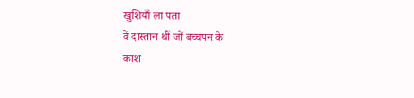खुशियाँ ला पता
वें दास्तान थीं जों बच्चपन के
काश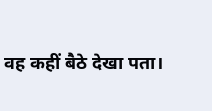वह कहीं बैठे देखा पता।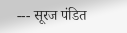--- सूरज पंडित